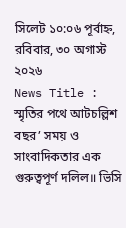সিলেট ১০:০৬ পূর্বাহ্ন, রবিবার, ৩০ অগাস্ট ২০২৬
News Title :
স্মৃতির পথে আটচল্লিশ বছর’ সময় ও সাংবাদিকতার এক গুরুত্বপূর্ণ দলিল॥ ভিসি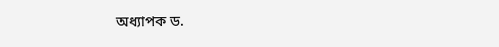অধ্যাপক ড.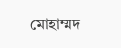মোহাম্মদ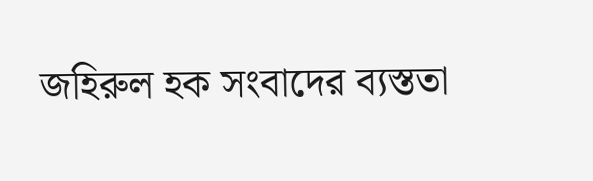জহিরুল হক সংবাদের ব্যস্ততা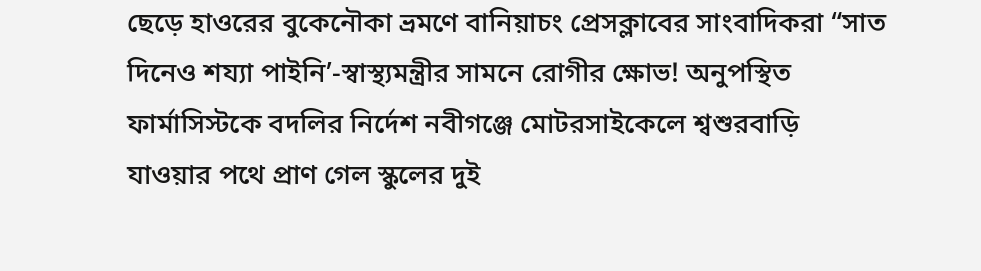ছেড়ে হাওরের বুকেনৌকা ভ্রমণে বানিয়াচং প্রেসক্লাবের সাংবাদিকরা “সাত দিনেও শয্যা পাইনি’-স্বাস্থ্যমন্ত্রীর সামনে রোগীর ক্ষোভ! অনুপস্থিত ফার্মাসিস্টকে বদলির নির্দেশ নবীগঞ্জে মোটরসাইকেলে শ্বশুরবাড়ি যাওয়ার পথে প্রাণ গেল স্কুলের দুই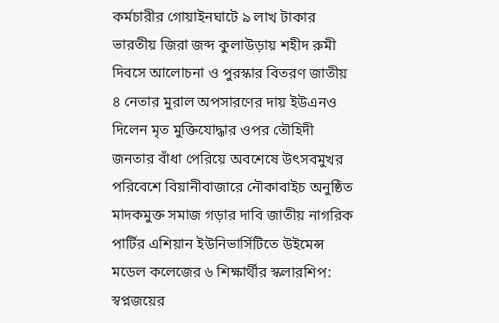কর্মচারীর গোয়াইনঘাটে ৯ লাখ টাকার ভারতীয় জিরা জব্দ কুলাউড়ায় শহীদ রুমী দিবসে আলোচনা ও পুরস্কার বিতরণ জাতীয় ৪ নেতার মুরাল অপসারণের দায় ইউএনও দিলেন মৃত মুক্তিযোদ্ধার ওপর তৌহিদী জনতার বাঁধা পেরিয়ে অবশেষে উৎসবমুখর পরিবেশে বিয়ানীবাজারে নৌকাবাইচ অনুষ্ঠিত মাদকমুক্ত সমাজ গড়ার দাবি জাতীয় নাগরিক পার্টির এশিয়ান ইউনিভার্সিটিতে উইমেন্স মডেল কলেজের ৬ শিক্ষার্থীর স্কলারশিপ: স্বপ্নজয়ের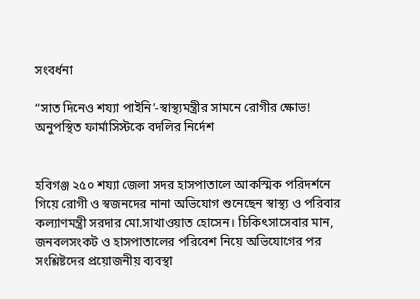সংবর্ধনা

“সাত দিনেও শয্যা পাইনি’-স্বাস্থ্যমন্ত্রীর সামনে রোগীর ক্ষোভ! অনুপস্থিত ফার্মাসিস্টকে বদলির নির্দেশ


হবিগঞ্জ ২৫০ শয্যা জেলা সদর হাসপাতালে আকস্মিক পরিদর্শনে গিয়ে রোগী ও স্বজনদের নানা অভিযোগ শুনেছেন স্বাস্থ্য ও পরিবার কল্যাণমন্ত্রী সরদার মো.সাখাওয়াত হোসেন। চিকিৎসাসেবার মান, জনবলসংকট ও হাসপাতালের পরিবেশ নিয়ে অভিযোগের পর সংশ্লিষ্টদের প্রয়োজনীয় ব্যবস্থা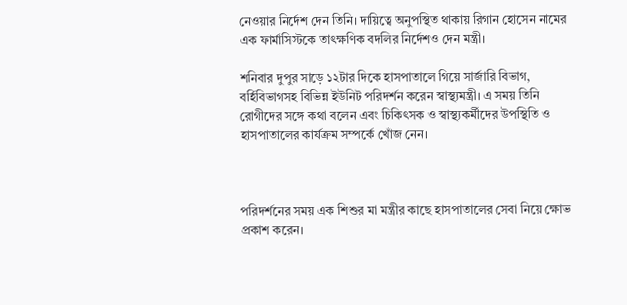নেওয়ার নির্দেশ দেন তিনি। দায়িত্বে অনুপস্থিত থাকায় রিগান হোসেন নামের এক ফার্মাসিস্টকে তাৎক্ষণিক বদলির নির্দেশও দেন মন্ত্রী।

শনিবার দুপুর সাড়ে ১২টার দিকে হাসপাতালে গিয়ে সার্জারি বিভাগ, বর্হিবিভাগসহ বিভিন্ন ইউনিট পরিদর্শন করেন স্বাস্থ্যমন্ত্রী। এ সময় তিনি রোগীদের সঙ্গে কথা বলেন এবং চিকিৎসক ও স্বাস্থ্যকর্মীদের উপস্থিতি ও হাসপাতালের কার্যক্রম সম্পর্কে খোঁজ নেন।



পরিদর্শনের সময় এক শিশুর মা মন্ত্রীর কাছে হাসপাতালের সেবা নিয়ে ক্ষোভ প্রকাশ করেন।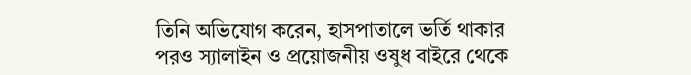তিনি অভিযোগ করেন, হাসপাতালে ভর্তি থাকার পরও স্যালাইন ও প্রয়োজনীয় ওষুধ বাইরে থেকে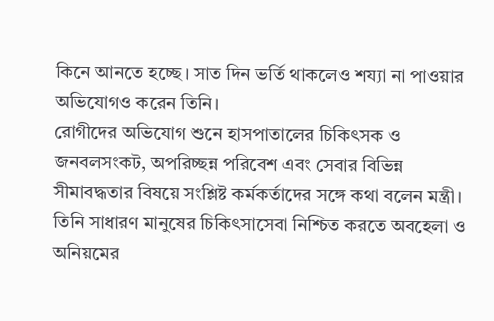কিনে আনতে হচ্ছে। সাত দিন ভর্তি থাকলেও শয্যা না পাওয়ার অভিযোগও করেন তিনি।
রোগীদের অভিযোগ শুনে হাসপাতালের চিকিৎসক ও জনবলসংকট, অপরিচ্ছন্ন পরিবেশ এবং সেবার বিভিন্ন সীমাবদ্ধতার বিষয়ে সংশ্লিষ্ট কর্মকর্তাদের সঙ্গে কথা বলেন মন্ত্রী। তিনি সাধারণ মানুষের চিকিৎসাসেবা নিশ্চিত করতে অবহেলা ও অনিয়মের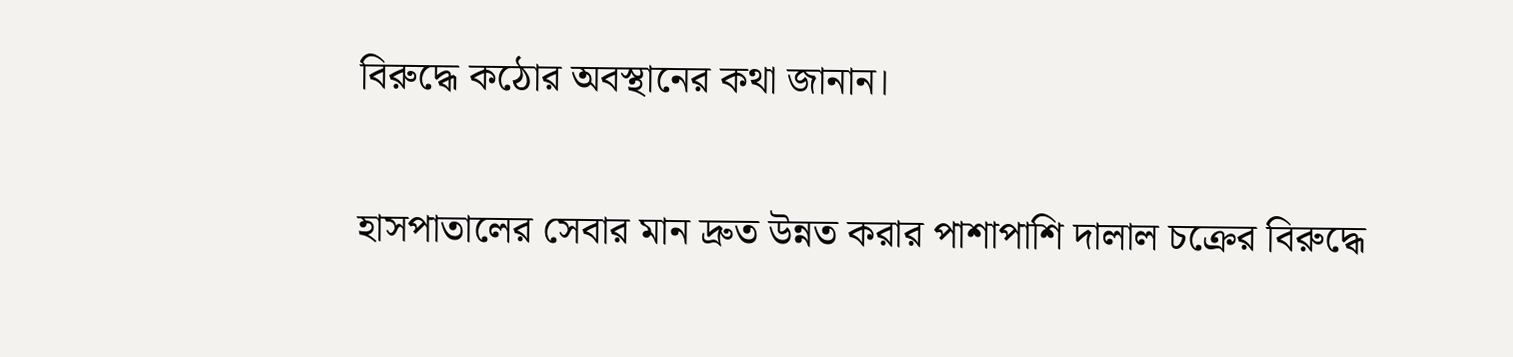বিরুদ্ধে কঠোর অবস্থানের কথা জানান।

হাসপাতালের সেবার মান দ্রুত উন্নত করার পাশাপাশি দালাল চক্রের বিরুদ্ধে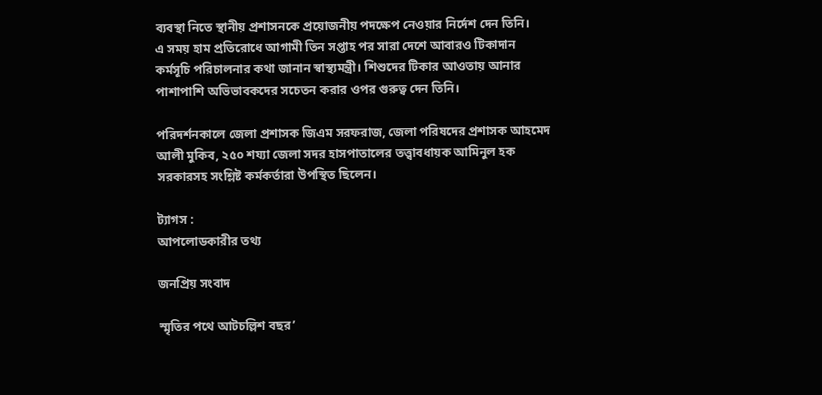ব্যবস্থা নিতে স্থানীয় প্রশাসনকে প্রয়োজনীয় পদক্ষেপ নেওয়ার নির্দেশ দেন তিনি।
এ সময় হাম প্রতিরোধে আগামী তিন সপ্তাহ পর সারা দেশে আবারও টিকাদান কর্মসূচি পরিচালনার কথা জানান স্বাস্থ্যমন্ত্রী। শিশুদের টিকার আওতায় আনার পাশাপাশি অভিভাবকদের সচেতন করার ওপর গুরুত্ব দেন তিনি।

পরিদর্শনকালে জেলা প্রশাসক জিএম সরফরাজ, জেলা পরিষদের প্রশাসক আহমেদ আলী মুকিব, ২৫০ শয্যা জেলা সদর হাসপাতালের তত্ত্বাবধায়ক আমিনুল হক সরকারসহ সংশ্লিষ্ট কর্মকর্তারা উপস্থিত ছিলেন।

ট্যাগস :
আপলোডকারীর তথ্য

জনপ্রিয় সংবাদ

স্মৃতির পথে আটচল্লিশ বছর’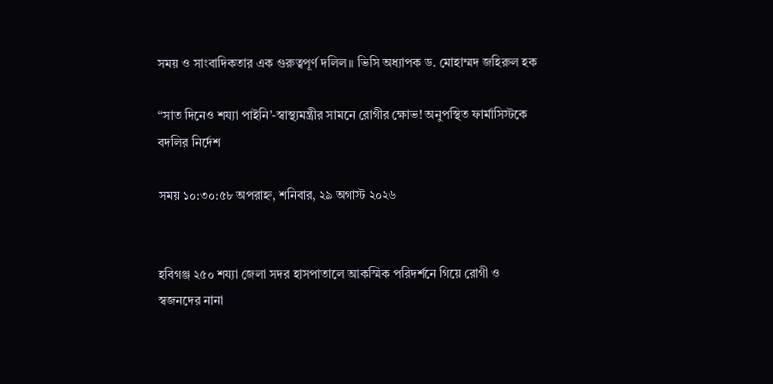সময় ও সাংবাদিকতার এক গুরুত্বপূর্ণ দলিল॥ ভিসি অধ্যাপক ড. মোহাম্মদ জহিরুল হক

“সাত দিনেও শয্যা পাইনি’-স্বাস্থ্যমন্ত্রীর সামনে রোগীর ক্ষোভ! অনুপস্থিত ফার্মাসিস্টকে বদলির নির্দেশ

সময় ১০:৩০:৫৮ অপরাহ্ন, শনিবার, ২৯ অগাস্ট ২০২৬


হবিগঞ্জ ২৫০ শয্যা জেলা সদর হাসপাতালে আকস্মিক পরিদর্শনে গিয়ে রোগী ও স্বজনদের নানা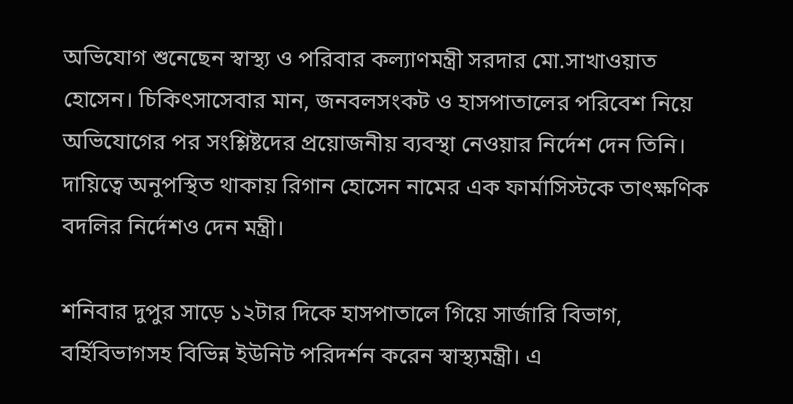অভিযোগ শুনেছেন স্বাস্থ্য ও পরিবার কল্যাণমন্ত্রী সরদার মো.সাখাওয়াত হোসেন। চিকিৎসাসেবার মান, জনবলসংকট ও হাসপাতালের পরিবেশ নিয়ে অভিযোগের পর সংশ্লিষ্টদের প্রয়োজনীয় ব্যবস্থা নেওয়ার নির্দেশ দেন তিনি। দায়িত্বে অনুপস্থিত থাকায় রিগান হোসেন নামের এক ফার্মাসিস্টকে তাৎক্ষণিক বদলির নির্দেশও দেন মন্ত্রী।

শনিবার দুপুর সাড়ে ১২টার দিকে হাসপাতালে গিয়ে সার্জারি বিভাগ, বর্হিবিভাগসহ বিভিন্ন ইউনিট পরিদর্শন করেন স্বাস্থ্যমন্ত্রী। এ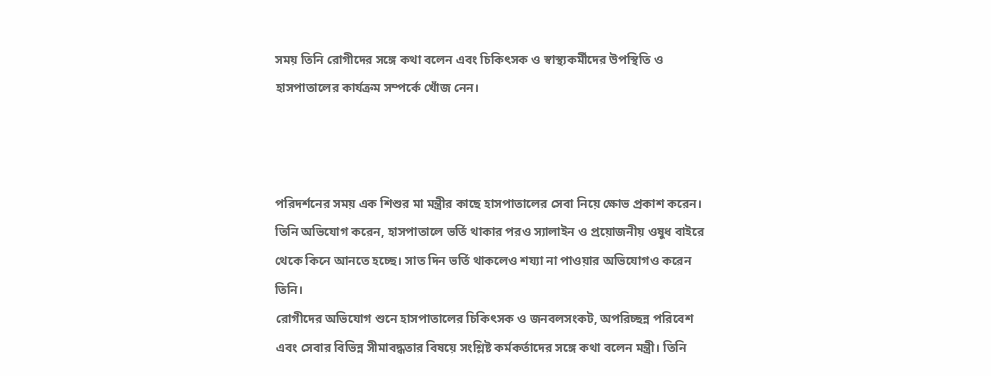সময় তিনি রোগীদের সঙ্গে কথা বলেন এবং চিকিৎসক ও স্বাস্থ্যকর্মীদের উপস্থিতি ও হাসপাতালের কার্যক্রম সম্পর্কে খোঁজ নেন।



পরিদর্শনের সময় এক শিশুর মা মন্ত্রীর কাছে হাসপাতালের সেবা নিয়ে ক্ষোভ প্রকাশ করেন। তিনি অভিযোগ করেন, হাসপাতালে ভর্তি থাকার পরও স্যালাইন ও প্রয়োজনীয় ওষুধ বাইরে থেকে কিনে আনতে হচ্ছে। সাত দিন ভর্তি থাকলেও শয্যা না পাওয়ার অভিযোগও করেন তিনি।
রোগীদের অভিযোগ শুনে হাসপাতালের চিকিৎসক ও জনবলসংকট, অপরিচ্ছন্ন পরিবেশ এবং সেবার বিভিন্ন সীমাবদ্ধতার বিষয়ে সংশ্লিষ্ট কর্মকর্তাদের সঙ্গে কথা বলেন মন্ত্রী। তিনি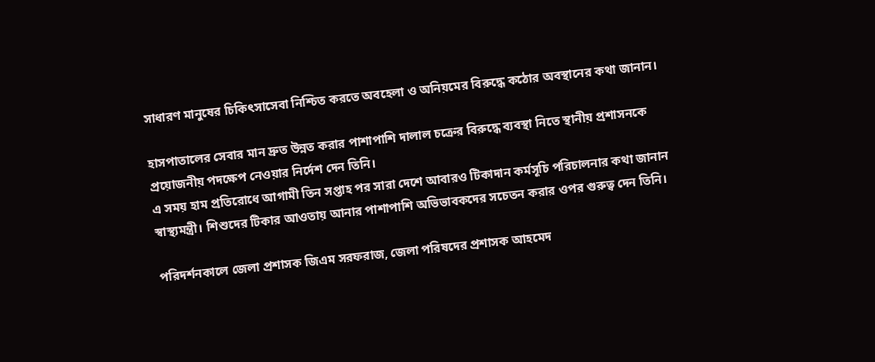সাধারণ মানুষের চিকিৎসাসেবা নিশ্চিত করতে অবহেলা ও অনিয়মের বিরুদ্ধে কঠোর অবস্থানের কথা জানান।

হাসপাতালের সেবার মান দ্রুত উন্নত করার পাশাপাশি দালাল চক্রের বিরুদ্ধে ব্যবস্থা নিতে স্থানীয় প্রশাসনকে প্রয়োজনীয় পদক্ষেপ নেওয়ার নির্দেশ দেন তিনি।
এ সময় হাম প্রতিরোধে আগামী তিন সপ্তাহ পর সারা দেশে আবারও টিকাদান কর্মসূচি পরিচালনার কথা জানান স্বাস্থ্যমন্ত্রী। শিশুদের টিকার আওতায় আনার পাশাপাশি অভিভাবকদের সচেতন করার ওপর গুরুত্ব দেন তিনি।

পরিদর্শনকালে জেলা প্রশাসক জিএম সরফরাজ, জেলা পরিষদের প্রশাসক আহমেদ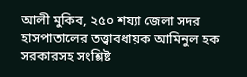আলী মুকিব, ২৫০ শয্যা জেলা সদর হাসপাতালের তত্ত্বাবধায়ক আমিনুল হক সরকারসহ সংশ্লিষ্ট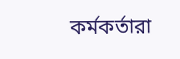কর্মকর্তারা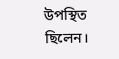উপস্থিত ছিলেন।